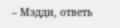– Мэдди, ответь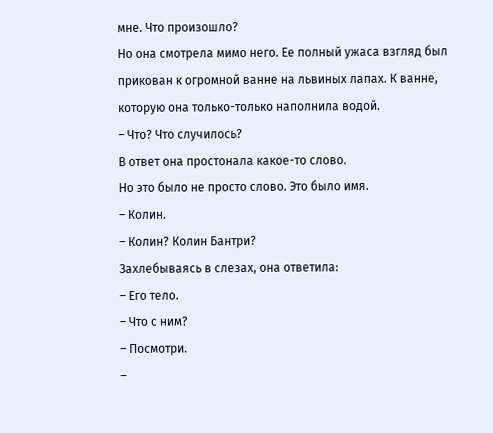мне. Что произошло?
Но она смотрела мимо него. Ее полный ужаса взгляд был прикован к огромной ванне на львиных лапах. К ванне, которую она только-только наполнила водой.
– Что? Что случилось?
В ответ она простонала какое-то слово.
Но это было не просто слово. Это было имя.
– Колин.
– Колин? Колин Бантри?
Захлебываясь в слезах, она ответила:
– Его тело.
– Что с ним?
– Посмотри.
–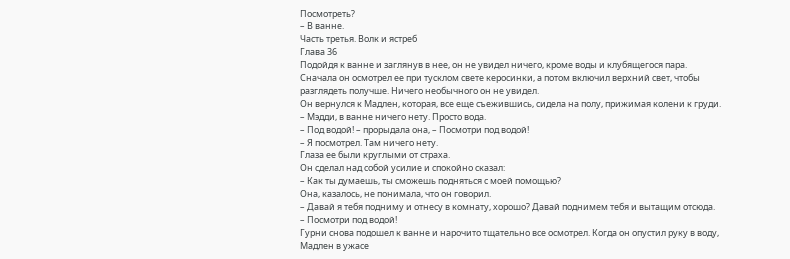Посмотреть?
– В ванне.
Часть третья. Волк и ястреб
Глава 36
Подойдя к ванне и заглянув в нее, он не увидел ничего, кроме воды и клубящегося пара. Сначала он осмотрел ее при тусклом свете керосинки, а потом включил верхний свет, чтобы разглядеть получше. Ничего необычного он не увидел.
Он вернулся к Мадлен, которая, все еще съежившись, сидела на полу, прижимая колени к груди.
– Мэдди, в ванне ничего нету. Просто вода.
– Под водой! – прорыдала она, – Посмотри под водой!
– Я посмотрел. Там ничего нету.
Глаза ее были круглыми от страха.
Он сделал над собой усилие и спокойно сказал:
– Как ты думаешь, ты сможешь подняться с моей помощью?
Она, казалось, не понимала, что он говорил.
– Давай я тебя подниму и отнесу в комнату, хорошо? Давай поднимем тебя и вытащим отсюда.
– Посмотри под водой!
Гурни снова подошел к ванне и нарочито тщательно все осмотрел. Когда он опустил руку в воду, Мадлен в ужасе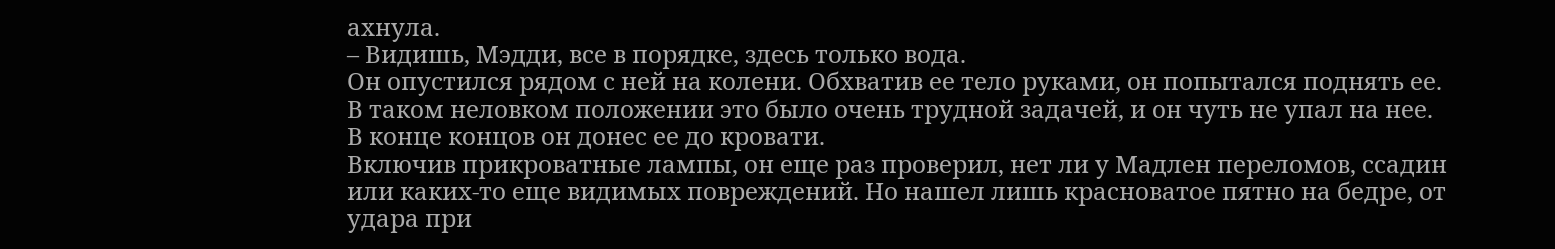ахнула.
– Видишь, Мэдди, все в порядке, здесь только вода.
Он опустился рядом с ней на колени. Обхватив ее тело руками, он попытался поднять ее. В таком неловком положении это было очень трудной задачей, и он чуть не упал на нее. В конце концов он донес ее до кровати.
Включив прикроватные лампы, он еще раз проверил, нет ли у Мадлен переломов, ссадин или каких-то еще видимых повреждений. Но нашел лишь красноватое пятно на бедре, от удара при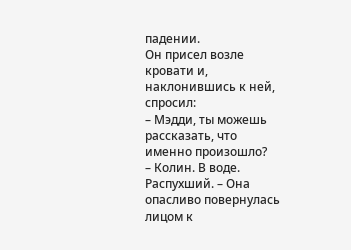падении.
Он присел возле кровати и, наклонившись к ней, спросил:
– Мэдди, ты можешь рассказать, что именно произошло?
– Колин. В воде. Распухший. – Она опасливо повернулась лицом к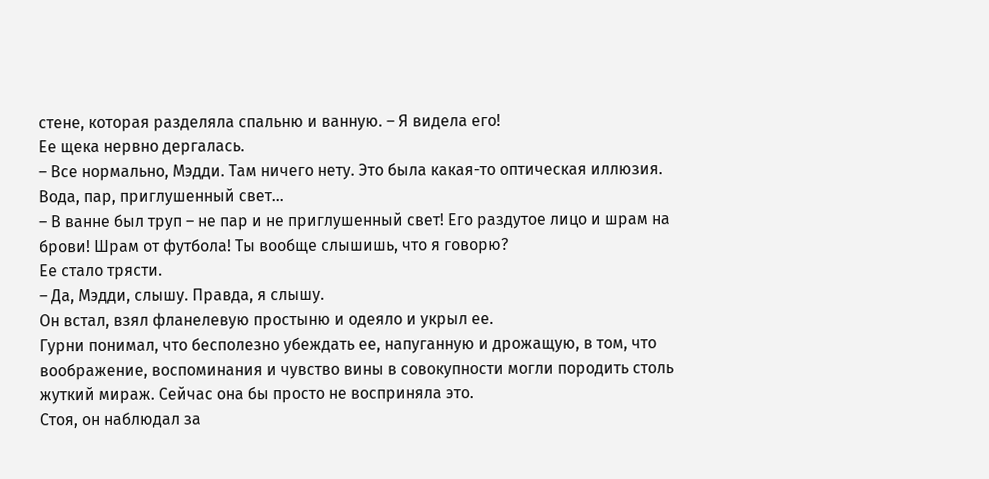стене, которая разделяла спальню и ванную. – Я видела его!
Ее щека нервно дергалась.
– Все нормально, Мэдди. Там ничего нету. Это была какая-то оптическая иллюзия. Вода, пар, приглушенный свет…
– В ванне был труп – не пар и не приглушенный свет! Его раздутое лицо и шрам на брови! Шрам от футбола! Ты вообще слышишь, что я говорю?
Ее стало трясти.
– Да, Мэдди, слышу. Правда, я слышу.
Он встал, взял фланелевую простыню и одеяло и укрыл ее.
Гурни понимал, что бесполезно убеждать ее, напуганную и дрожащую, в том, что воображение, воспоминания и чувство вины в совокупности могли породить столь жуткий мираж. Сейчас она бы просто не восприняла это.
Стоя, он наблюдал за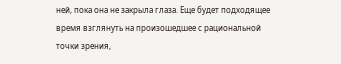ней, пока она не закрыла глаза. Еще будет подходящее время взглянуть на произошедшее с рациональной точки зрения,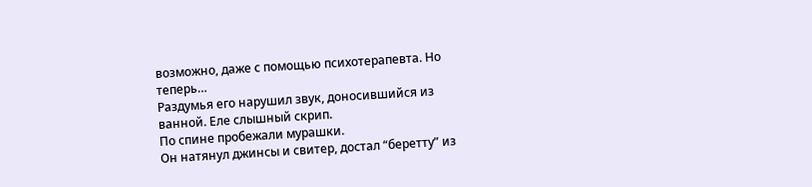возможно, даже с помощью психотерапевта. Но теперь…
Раздумья его нарушил звук, доносившийся из ванной. Еле слышный скрип.
По спине пробежали мурашки.
Он натянул джинсы и свитер, достал “беретту” из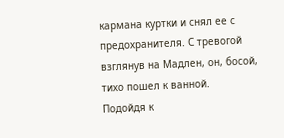кармана куртки и снял ее с предохранителя. С тревогой взглянув на Мадлен, он, босой, тихо пошел к ванной.
Подойдя к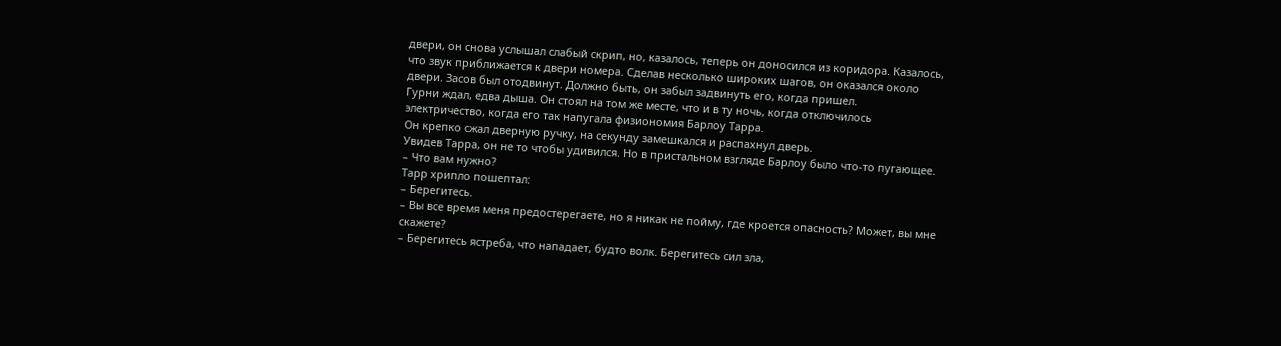двери, он снова услышал слабый скрип, но, казалось, теперь он доносился из коридора. Казалось, что звук приближается к двери номера. Сделав несколько широких шагов, он оказался около двери. Засов был отодвинут. Должно быть, он забыл задвинуть его, когда пришел.
Гурни ждал, едва дыша. Он стоял на том же месте, что и в ту ночь, когда отключилось электричество, когда его так напугала физиономия Барлоу Тарра.
Он крепко сжал дверную ручку, на секунду замешкался и распахнул дверь.
Увидев Тарра, он не то чтобы удивился. Но в пристальном взгляде Барлоу было что-то пугающее.
– Что вам нужно?
Тарр хрипло пошептал:
– Берегитесь.
– Вы все время меня предостерегаете, но я никак не пойму, где кроется опасность? Может, вы мне скажете?
– Берегитесь ястреба, что нападает, будто волк. Берегитесь сил зла,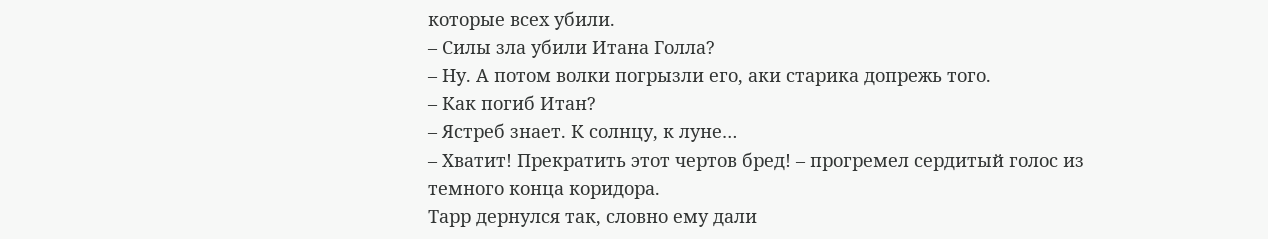которые всех убили.
– Силы зла убили Итана Голла?
– Ну. А потом волки погрызли его, аки старика допрежь того.
– Как погиб Итан?
– Ястреб знает. К солнцу, к луне…
– Хватит! Прекратить этот чертов бред! – прогремел сердитый голос из темного конца коридора.
Тарр дернулся так, словно ему дали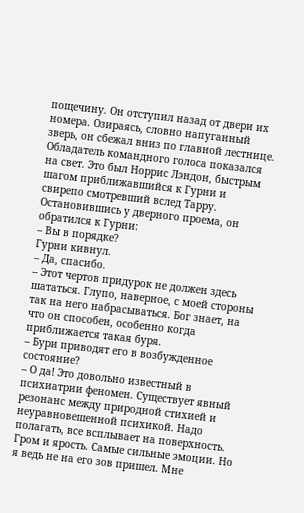пощечину. Он отступил назад от двери их номера. Озираясь, словно напуганный зверь, он сбежал вниз по главной лестнице.
Обладатель командного голоса показался на свет. Это был Норрис Лэндон, быстрым шагом приближавшийся к Гурни и свирепо смотревший вслед Тарру. Остановившись у дверного проема, он обратился к Гурни:
– Вы в порядке?
Гурни кивнул.
– Да, спасибо.
– Этот чертов придурок не должен здесь шататься. Глупо, наверное, с моей стороны так на него набрасываться. Бог знает, на что он способен, особенно когда приближается такая буря.
– Бури приводят его в возбужденное состояние?
– О да! Это довольно известный в психиатрии феномен. Существует явный резонанс между природной стихией и неуравновешенной психикой. Надо полагать, все всплывает на поверхность. Гром и ярость. Самые сильные эмоции. Но я ведь не на его зов пришел. Мне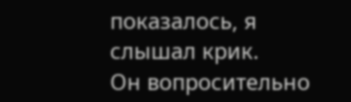показалось, я слышал крик.
Он вопросительно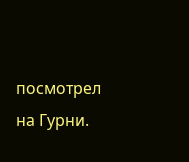посмотрел на Гурни.